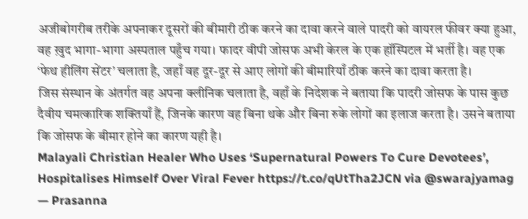अजीबोगरीब तरीके अपनाकर दूसरों की बीमारी ठीक करने का दावा करने वाले पादरी को वायरल फीवर क्या हुआ, वह ख़ुद भागा-भागा अस्पताल पहुँच गया। फादर वीपी जोसफ अभी केरल के एक हॉस्पिटल में भर्ती है। वह एक ‘फेथ हीलिंग सेंटर’ चलाता है, जहाँ वह दूर-दूर से आए लोगों की बीमारियाँ ठीक करने का दावा करता है।
जिस संस्थान के अंतर्गत वह अपना क्लीनिक चलाता है, वहाँ के निदेशक ने बताया कि पादरी जोसफ के पास कुछ दैवीय चमत्कारिक शक्तियाँ हैं, जिनके कारण वह बिना थके और बिना रुके लोगों का इलाज करता है। उसने बताया कि जोसफ के बीमार होने का कारण यही है।
Malayali Christian Healer Who Uses ‘Supernatural Powers To Cure Devotees’, Hospitalises Himself Over Viral Fever https://t.co/qUtTha2JCN via @swarajyamag
— Prasanna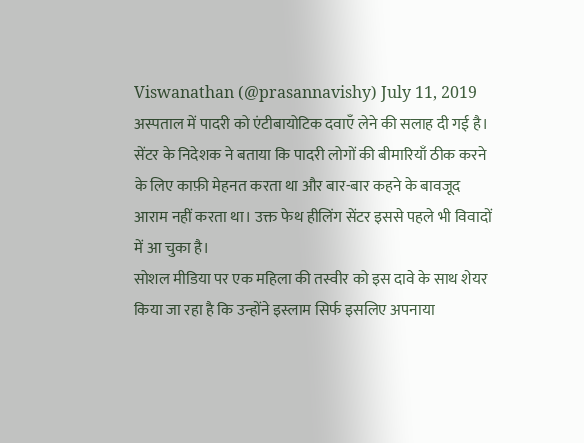Viswanathan (@prasannavishy) July 11, 2019
अस्पताल में पादरी को एंटीबायोटिक दवाएँ लेने की सलाह दी गई है। सेंटर के निदेशक ने बताया कि पादरी लोगों की बीमारियाँ ठीक करने के लिए काफ़ी मेहनत करता था और बार-बार कहने के बावजूद आराम नहीं करता था। उक्त फेथ हीलिंग सेंटर इससे पहले भी विवादों में आ चुका है।
सोशल मीडिया पर एक महिला की तस्वीर को इस दावे के साथ शेयर किया जा रहा है कि उन्होंने इस्लाम सिर्फ इसलिए अपनाया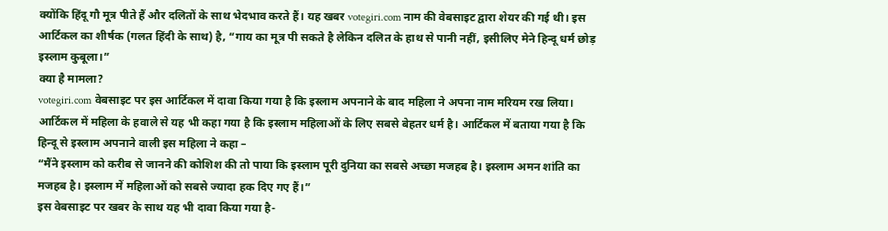क्योंकि हिंदू गौ मूत्र पीते हैं और दलितों के साथ भेदभाव करते हैं। यह खबर votegiri.com नाम की वेबसाइट द्वारा शेयर की गई थी। इस आर्टिकल का शीर्षक (गलत हिंदी के साथ) है, “गाय का मूत्र पी सकते है लेकिन दलित के हाथ से पानी नहीं, इसीलिए मेने हिन्दू धर्म छोड़ इस्लाम कुबूला।”
क्या है मामला?
votegiri.com वेबसाइट पर इस आर्टिकल में दावा किया गया है कि इस्लाम अपनाने के बाद महिला ने अपना नाम मरियम रख लिया। आर्टिकल में महिला के हवाले से यह भी कहा गया है कि इस्लाम महिलाओं के लिए सबसे बेहतर धर्म है। आर्टिकल में बताया गया है कि हिन्दू से इस्लाम अपनाने वाली इस महिला ने कहा –
“मैंने इस्लाम को करीब से जानने की कोशिश की तो पाया कि इस्लाम पूरी दुनिया का सबसे अच्छा मजहब है। इस्लाम अमन शांति का मजहब है। इस्लाम में महिलाओं को सबसे ज्यादा हक दिए गए हैं।”
इस वेबसाइट पर खबर के साथ यह भी दावा किया गया है-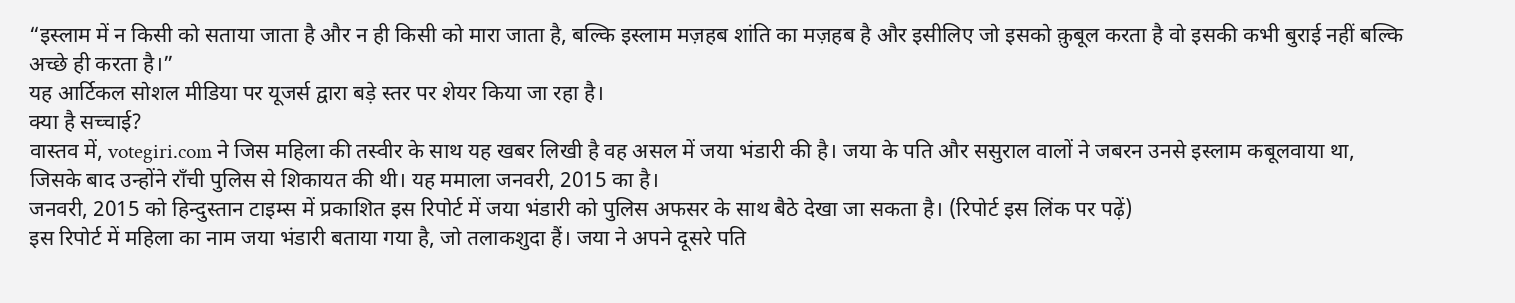“इस्लाम में न किसी को सताया जाता है और न ही किसी को मारा जाता है, बल्कि इस्लाम मज़हब शांति का मज़हब है और इसीलिए जो इसको क़ुबूल करता है वो इसकी कभी बुराई नहीं बल्कि अच्छे ही करता है।”
यह आर्टिकल सोशल मीडिया पर यूजर्स द्वारा बड़े स्तर पर शेयर किया जा रहा है।
क्या है सच्चाई?
वास्तव में, votegiri.com ने जिस महिला की तस्वीर के साथ यह खबर लिखी है वह असल में जया भंडारी की है। जया के पति और ससुराल वालों ने जबरन उनसे इस्लाम कबूलवाया था, जिसके बाद उन्होंने राँची पुलिस से शिकायत की थी। यह ममाला जनवरी, 2015 का है।
जनवरी, 2015 को हिन्दुस्तान टाइम्स में प्रकाशित इस रिपोर्ट में जया भंडारी को पुलिस अफसर के साथ बैठे देखा जा सकता है। (रिपोर्ट इस लिंक पर पढ़ें)
इस रिपोर्ट में महिला का नाम जया भंडारी बताया गया है, जो तलाकशुदा हैं। जया ने अपने दूसरे पति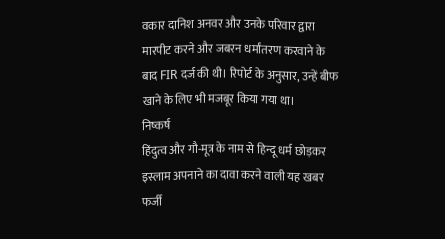वकार दानिश अनवर और उनके परिवार द्वारा मारपीट करने और जबरन धर्मांतरण करवाने के बाद FIR दर्ज की थी। रिपोर्ट के अनुसार, उन्हें बीफ खाने के लिए भी मजबूर किया गया था।
निष्कर्ष
हिंदुत्व और गौ-मूत्र के नाम से हिन्दू धर्म छोड़कर इस्लाम अपनाने का दावा करने वाली यह खबर फर्जी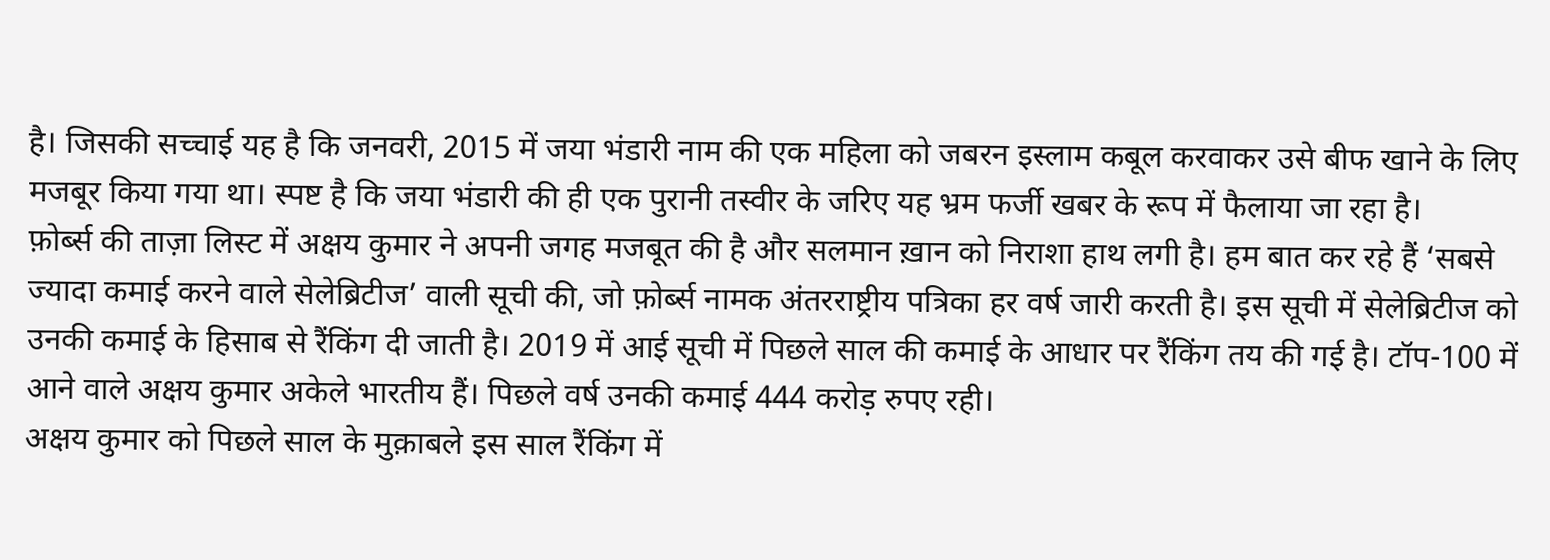है। जिसकी सच्चाई यह है कि जनवरी, 2015 में जया भंडारी नाम की एक महिला को जबरन इस्लाम कबूल करवाकर उसे बीफ खाने के लिए मजबूर किया गया था। स्पष्ट है कि जया भंडारी की ही एक पुरानी तस्वीर के जरिए यह भ्रम फर्जी खबर के रूप में फैलाया जा रहा है।
फ़ोर्ब्स की ताज़ा लिस्ट में अक्षय कुमार ने अपनी जगह मजबूत की है और सलमान ख़ान को निराशा हाथ लगी है। हम बात कर रहे हैं ‘सबसे ज्यादा कमाई करने वाले सेलेब्रिटीज’ वाली सूची की, जो फ़ोर्ब्स नामक अंतरराष्ट्रीय पत्रिका हर वर्ष जारी करती है। इस सूची में सेलेब्रिटीज को उनकी कमाई के हिसाब से रैंकिंग दी जाती है। 2019 में आई सूची में पिछले साल की कमाई के आधार पर रैंकिंग तय की गई है। टॉप-100 में आने वाले अक्षय कुमार अकेले भारतीय हैं। पिछले वर्ष उनकी कमाई 444 करोड़ रुपए रही।
अक्षय कुमार को पिछले साल के मुक़ाबले इस साल रैंकिंग में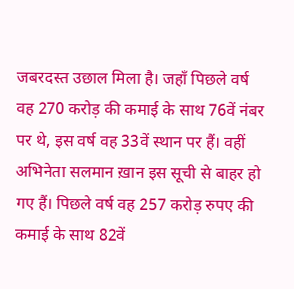जबरदस्त उछाल मिला है। जहाँ पिछले वर्ष वह 270 करोड़ की कमाई के साथ 76वें नंबर पर थे, इस वर्ष वह 33वें स्थान पर हैं। वहीं अभिनेता सलमान ख़ान इस सूची से बाहर हो गए हैं। पिछले वर्ष वह 257 करोड़ रुपए की कमाई के साथ 82वें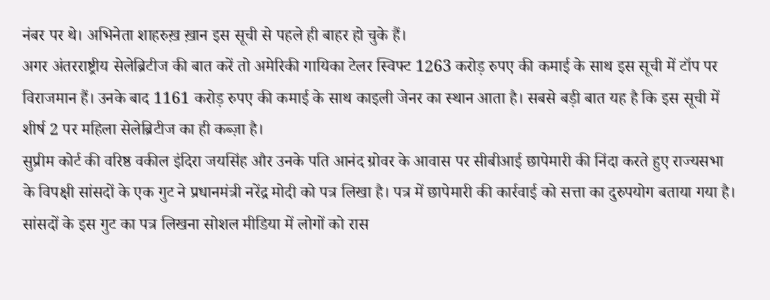नंबर पर थे। अभिनेता शाहरुख़ ख़ान इस सूची से पहले ही बाहर हो चुके हैं।
अगर अंतरराष्ट्रीय सेलेब्रिटीज की बात करें तो अमेरिकी गायिका टेलर स्विफ्ट 1263 करोड़ रुपए की कमाई के साथ इस सूची में टॉप पर विराजमान हैं। उनके बाद 1161 करोड़ रुपए की कमाई के साथ काइली जेनर का स्थान आता है। सबसे बड़ी बात यह है कि इस सूची में शीर्ष 2 पर महिला सेलेब्रिटीज का ही कब्ज़ा है।
सुप्रीम कोर्ट की वरिष्ठ वकील इंदिरा जयसिंह और उनके पति आनंद ग्रोवर के आवास पर सीबीआई छापेमारी की निंदा करते हुए राज्यसभा के विपक्षी सांसदों के एक गुट ने प्रधानमंत्री नरेंद्र मोदी को पत्र लिखा है। पत्र में छापेमारी की कार्रवाई को सत्ता का दुरुपयोग बताया गया है। सांसदों के इस गुट का पत्र लिखना सोशल मीडिया में लोगों को रास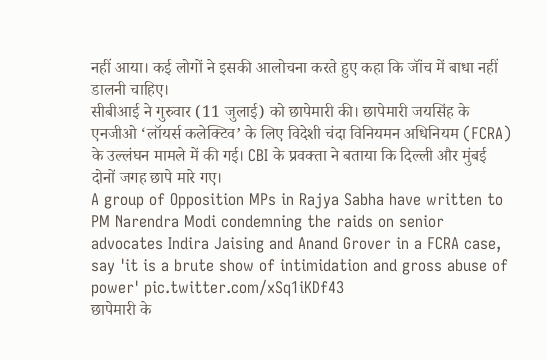नहीं आया। कई लोगों ने इसकी आलोचना करते हुए कहा कि जॉंच में बाधा नहीं डालनी चाहिए।
सीबीआई ने गुरुवार (11 जुलाई) को छापेमारी की। छापेमारी जयसिंह के एनजीओ ‘लॉयर्स कलेक्टिव’ के लिए विदेशी चंदा विनियमन अधिनियम (FCRA) के उल्लंघन मामले में की गई। CBI के प्रवक्ता ने बताया कि दिल्ली और मुंबई दोनों जगह छापे मारे गए।
A group of Opposition MPs in Rajya Sabha have written to PM Narendra Modi condemning the raids on senior advocates Indira Jaising and Anand Grover in a FCRA case, say 'it is a brute show of intimidation and gross abuse of power' pic.twitter.com/xSq1iKDf43
छापेमारी के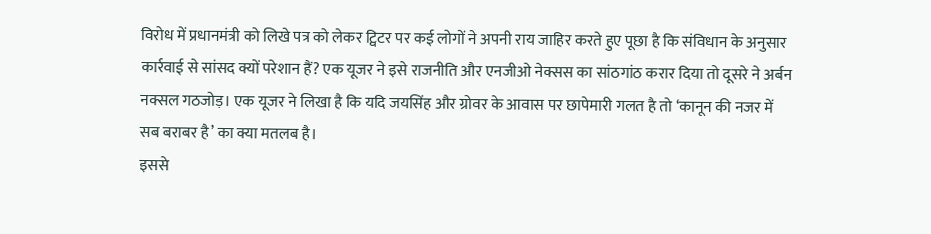विरोध में प्रधानमंत्री को लिखे पत्र को लेकर ट्विटर पर कई लोगों ने अपनी राय जाहिर करते हुए पूछा है कि संविधान के अनुसार कार्रवाई से सांसद क्यों परेशान हैं? एक यूजर ने इसे राजनीति और एनजीओ नेक्सस का सांठगांठ करार दिया तो दूसरे ने अर्बन नक्सल गठजोड़। एक यूजर ने लिखा है कि यदि जयसिंह और ग्रोवर के आवास पर छापेमारी गलत है तो ‘कानून की नजर में सब बराबर है’ का क्या मतलब है।
इससे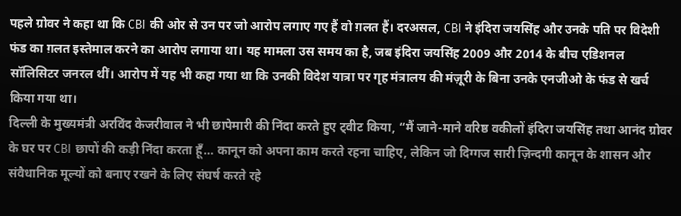पहले ग्रोवर ने कहा था कि CBI की ओर से उन पर जो आरोप लगाए गए हैं वो ग़लत हैं। दरअसल, CBI ने इंदिरा जयसिंह और उनके पति पर विदेशी फंड का ग़लत इस्तेमाल करने का आरोप लगाया था। यह मामला उस समय का है, जब इंदिरा जयसिंह 2009 और 2014 के बीच एडिशनल सॉलिसिटर जनरल थीं। आरोप में यह भी कहा गया था कि उनकी विदेश यात्रा पर गृह मंत्रालय की मंज़ूरी के बिना उनके एनजीओ के फंड से खर्च किया गया था।
दिल्ली के मुख्यमंत्री अरविंद केजरीवाल ने भी छापेमारी की निंदा करते हुए ट्वीट किया, “मैं जाने-माने वरिष्ठ वकीलों इंदिरा जयसिंह तथा आनंद ग्रोवर के घर पर CBI छापों की कड़ी निंदा करता हूँ… कानून को अपना काम करते रहना चाहिए, लेकिन जो दिग्गज सारी ज़िन्दगी कानून के शासन और संवैधानिक मूल्यों को बनाए रखने के लिए संघर्ष करते रहे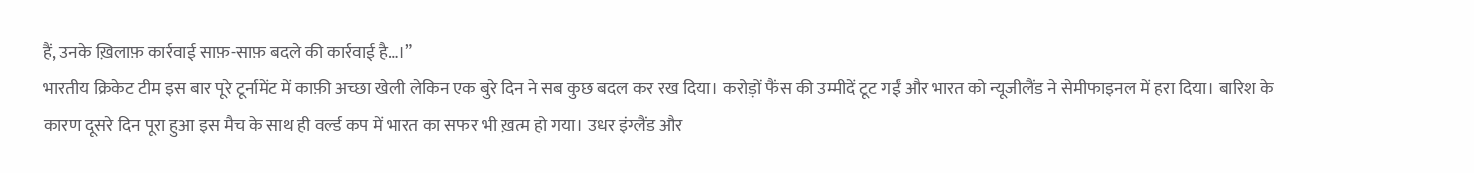हैं, उनके ख़िलाफ़ कार्रवाई साफ़-साफ़ बदले की कार्रवाई है…।”
भारतीय क्रिकेट टीम इस बार पूरे टूर्नामेंट में काफ़ी अच्छा खेली लेकिन एक बुरे दिन ने सब कुछ बदल कर रख दिया। करोड़ों फैंस की उम्मीदें टूट गईं और भारत को न्यूजीलैंड ने सेमीफाइनल में हरा दिया। बारिश के कारण दूसरे दिन पूरा हुआ इस मैच के साथ ही वर्ल्ड कप में भारत का सफर भी ख़त्म हो गया। उधर इंग्लैंड और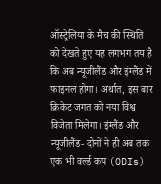ऑस्ट्रेलिया के मैच की स्थिति को देखते हुए यह लगभग तय है कि अब न्यूजीलैंड और इंग्लैंड में फाइनल होगा। अर्थात, इस बार क्रिकेट जगत को नया विश्व विजेता मिलेगा। इंग्लैंड और न्यूजीलैंड- दोनों ने ही अब तक एक भी वर्ल्ड कप (ODIs)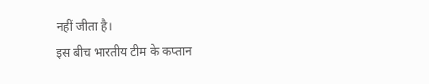नहीं जीता है।
इस बीच भारतीय टीम के कप्तान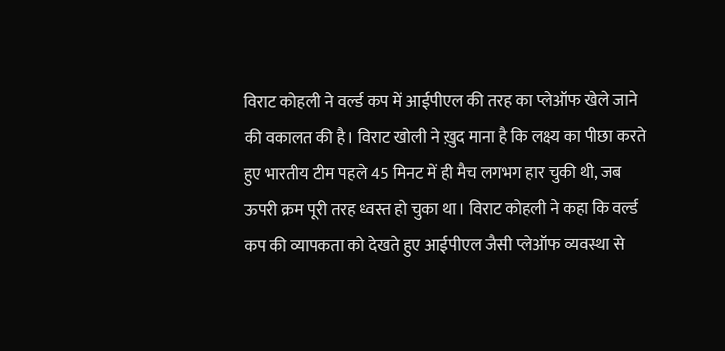विराट कोहली ने वर्ल्ड कप में आईपीएल की तरह का प्लेऑफ खेले जाने की वकालत की है। विराट खोली ने ख़ुद माना है कि लक्ष्य का पीछा करते हुए भारतीय टीम पहले 45 मिनट में ही मैच लगभग हार चुकी थी, जब ऊपरी क्रम पूरी तरह ध्वस्त हो चुका था। विराट कोहली ने कहा कि वर्ल्ड कप की व्यापकता को देखते हुए आईपीएल जैसी प्लेऑफ व्यवस्था से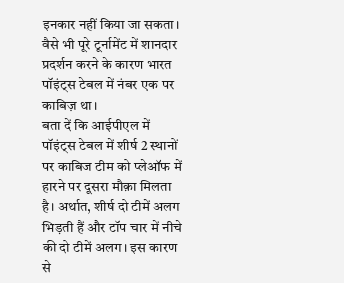इनकार नहीं किया जा सकता। वैसे भी पूरे टूर्नामेंट में शानदार प्रदर्शन करने के कारण भारत पॉइंट्स टेबल में नंबर एक पर काबिज़ था।
बता दें कि आईपीएल में पॉइंट्स टेबल में शीर्ष 2 स्थानों पर काबिज टीम को प्लेऑफ में हारने पर दूसरा मौक़ा मिलता है। अर्थात, शीर्ष दो टीमें अलग भिड़ती हैं और टॉप चार में नीचे की दो टीमें अलग। इस कारण से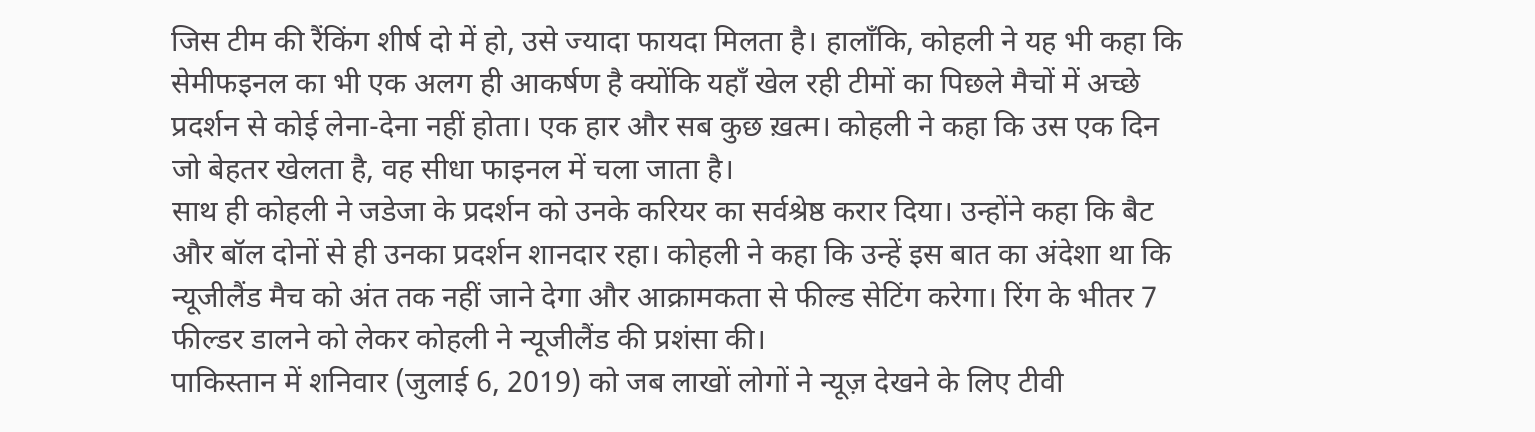जिस टीम की रैंकिंग शीर्ष दो में हो, उसे ज्यादा फायदा मिलता है। हालाँकि, कोहली ने यह भी कहा कि सेमीफइनल का भी एक अलग ही आकर्षण है क्योंकि यहाँ खेल रही टीमों का पिछले मैचों में अच्छे प्रदर्शन से कोई लेना-देना नहीं होता। एक हार और सब कुछ ख़त्म। कोहली ने कहा कि उस एक दिन जो बेहतर खेलता है, वह सीधा फाइनल में चला जाता है।
साथ ही कोहली ने जडेजा के प्रदर्शन को उनके करियर का सर्वश्रेष्ठ करार दिया। उन्होंने कहा कि बैट और बॉल दोनों से ही उनका प्रदर्शन शानदार रहा। कोहली ने कहा कि उन्हें इस बात का अंदेशा था कि न्यूजीलैंड मैच को अंत तक नहीं जाने देगा और आक्रामकता से फील्ड सेटिंग करेगा। रिंग के भीतर 7 फील्डर डालने को लेकर कोहली ने न्यूजीलैंड की प्रशंसा की।
पाकिस्तान में शनिवार (जुलाई 6, 2019) को जब लाखों लोगों ने न्यूज़ देखने के लिए टीवी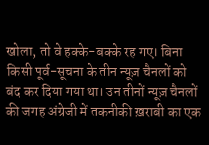खोला, तो वे हक्के-बक्के रह गए। बिना किसी पूर्व-सूचना के तीन न्यूज़ चैनलों को बंद कर दिया गया था। उन तीनों न्यूज़ चैनलों की जगह अंग्रेजी में तकनीकी ख़राबी का एक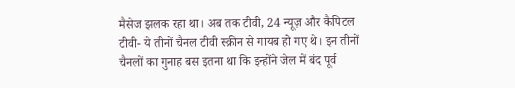मैसेज झलक रहा था। अब तक टीवी, 24 न्यूज़ और कैपिटल टीवी- ये तीनों चैनल टीवी स्क्रीन से गायब हो गए थे। इन तीनों चैनलों का गुनाह बस इतना था कि इन्होंने जेल में बंद पूर्व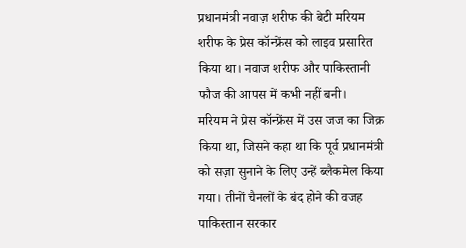प्रधानमंत्री नवाज़ शरीफ की बेटी मरियम शरीफ के प्रेस कॉन्फ्रेंस को लाइव प्रसारित किया था। नवाज शरीफ और पाकिस्तानी फौज की आपस में कभी नहीं बनी।
मरियम ने प्रेस कॉन्फ्रेंस में उस जज का जिक्र किया था, जिसने कहा था कि पूर्व प्रधानमंत्री को सज़ा सुनाने के लिए उन्हें ब्लैकमेल किया गया। तीनों चैनलों के बंद होने की वजह पाकिस्तान सरकार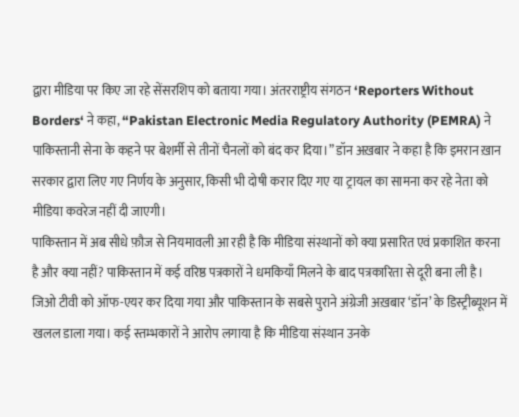द्वारा मीडिया पर किए जा रहे सेंसरशिप को बताया गया। अंतरराष्ट्रीय संगठन ‘Reporters Without Borders‘ ने कहा, “Pakistan Electronic Media Regulatory Authority (PEMRA) ने पाकिस्तानी सेना के कहने पर बेशर्मी से तीनों चैनलों को बंद कर दिया।” डॉन अख़बार ने कहा है कि इमरान ख़ान सरकार द्वारा लिए गए निर्णय के अनुसार, किसी भी दोषी करार दिए गए या ट्रायल का सामना कर रहे नेता को मीडिया कवरेज नहीं दी जाएगी।
पाकिस्तान में अब सीधे फ़ौज से नियमावली आ रही है कि मीडिया संस्थानों को क्या प्रसारित एवं प्रकाशित करना है और क्या नहीं? पाकिस्तान में कई वरिष्ठ पत्रकारों ने धमकियाँ मिलने के बाद पत्रकारिता से दूरी बना ली है। जिओ टीवी को ऑफ-एयर कर दिया गया और पाकिस्तान के सबसे पुराने अंग्रेजी अख़बार ‘डॉन’ के डिस्ट्रीब्यूशन में खलल डाला गया। कई स्तम्भकारों ने आरोप लगाया है कि मीडिया संस्थान उनके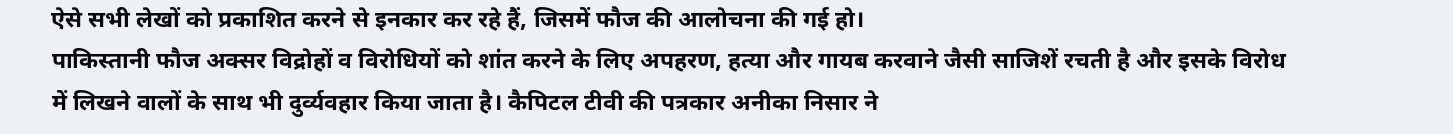ऐसे सभी लेखों को प्रकाशित करने से इनकार कर रहे हैं, जिसमें फौज की आलोचना की गई हो।
पाकिस्तानी फौज अक्सर विद्रोहों व विरोधियों को शांत करने के लिए अपहरण, हत्या और गायब करवाने जैसी साजिशें रचती है और इसके विरोध में लिखने वालों के साथ भी दुर्व्यवहार किया जाता है। कैपिटल टीवी की पत्रकार अनीका निसार ने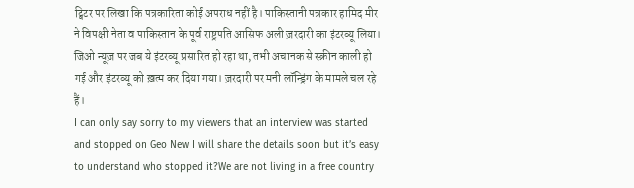ट्विटर पर लिखा कि पत्रकारिता कोई अपराध नहीं है। पाकिस्तानी पत्रकार हामिद मीर ने विपक्षी नेता व पाकिस्तान के पूर्व राष्ट्रपति आसिफ अली ज़रदारी का इंटरव्यू लिया। जिओ न्यूज़ पर जब ये इंटरव्यू प्रसारित हो रहा था, तभी अचानक से स्क्रीन काली हो गई और इंटरव्यू को ख़त्म कर दिया गया। ज़रदारी पर मनी लॉन्ड्रिंग के मामले चल रहे हैं।
I can only say sorry to my viewers that an interview was started and stopped on Geo New I will share the details soon but it’s easy to understand who stopped it?We are not living in a free country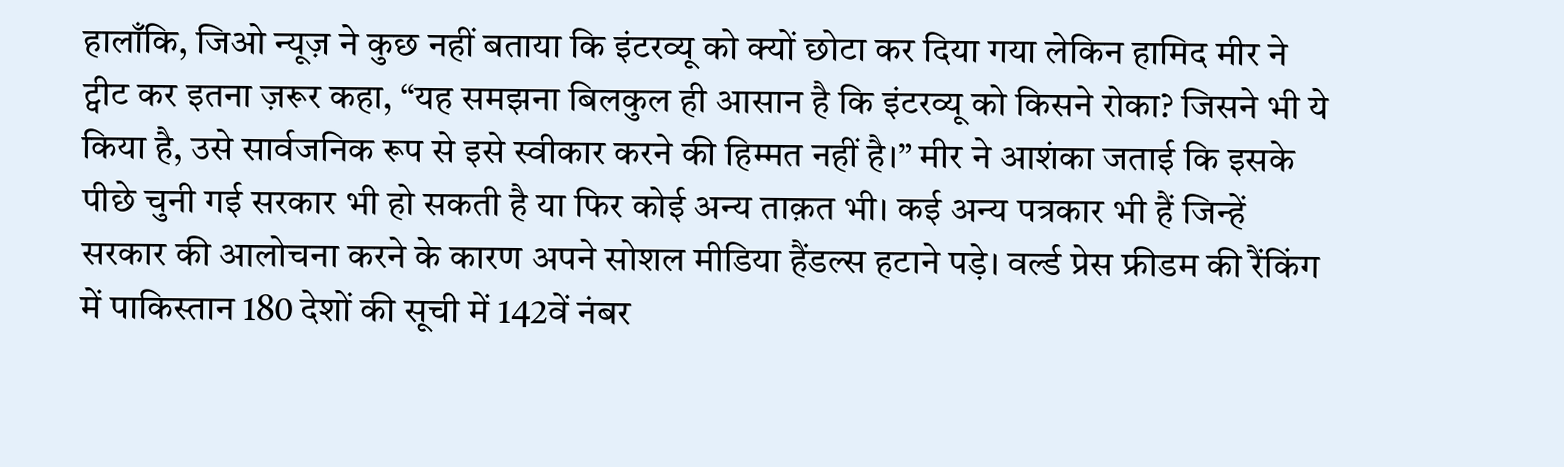हालाँकि, जिओ न्यूज़ ने कुछ नहीं बताया कि इंटरव्यू को क्यों छोटा कर दिया गया लेकिन हामिद मीर ने ट्वीट कर इतना ज़रूर कहा, “यह समझना बिलकुल ही आसान है कि इंटरव्यू को किसने रोका? जिसने भी ये किया है, उसे सार्वजनिक रूप से इसे स्वीकार करने की हिम्मत नहीं है।” मीर ने आशंका जताई कि इसके पीछे चुनी गई सरकार भी हो सकती है या फिर कोई अन्य ताक़त भी। कई अन्य पत्रकार भी हैं जिन्हें सरकार की आलोचना करने के कारण अपने सोशल मीडिया हैंडल्स हटाने पड़े। वर्ल्ड प्रेस फ्रीडम की रैंकिंग में पाकिस्तान 180 देशों की सूची में 142वें नंबर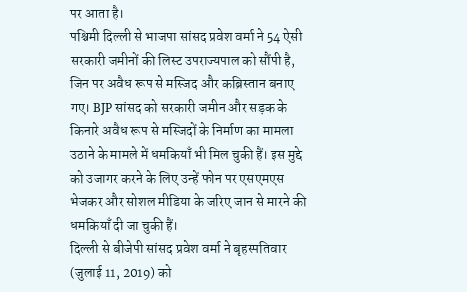पर आता है।
पश्चिमी दिल्ली से भाजपा सांसद प्रवेश वर्मा ने 54 ऐसी सरकारी जमीनों की लिस्ट उपराज्यपाल को सौंपी है, जिन पर अवैध रूप से मस्जिद और कब्रिस्तान बनाए गए। BJP सांसद को सरकारी जमीन और सड़क के किनारे अवैध रूप से मस्जिदों के निर्माण का मामला उठाने के मामले में धमकियाँ भी मिल चुकी हैं। इस मुद्दे को उजागर करने के लिए उन्हें फोन पर एसएमएस भेजकर और सोशल मीडिया के जरिए जान से मारने की धमकियाँ दी जा चुकी हैं।
दिल्ली से बीजेपी सांसद प्रवेश वर्मा ने बृहस्पतिवार (जुलाई 11, 2019) को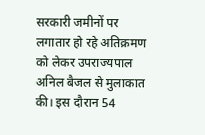सरकारी जमीनों पर लगातार हो रहे अतिक्रमण को लेकर उपराज्यपाल अनिल बैजल से मुलाकात की। इस दौरान 54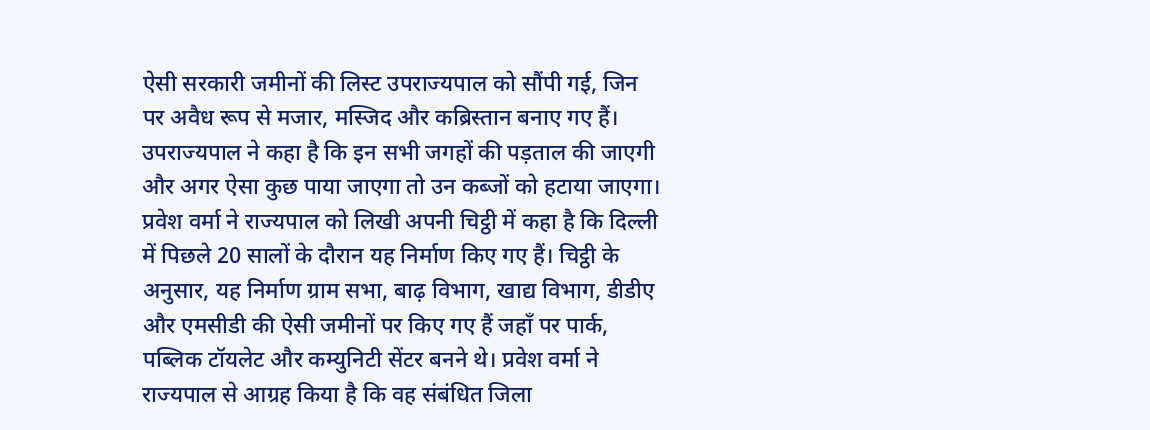ऐसी सरकारी जमीनों की लिस्ट उपराज्यपाल को सौंपी गई, जिन पर अवैध रूप से मजार, मस्जिद और कब्रिस्तान बनाए गए हैं। उपराज्यपाल ने कहा है कि इन सभी जगहों की पड़ताल की जाएगी और अगर ऐसा कुछ पाया जाएगा तो उन कब्जों को हटाया जाएगा।
प्रवेश वर्मा ने राज्यपाल को लिखी अपनी चिट्ठी में कहा है कि दिल्ली में पिछले 20 सालों के दौरान यह निर्माण किए गए हैं। चिट्ठी के अनुसार, यह निर्माण ग्राम सभा, बाढ़ विभाग, खाद्य विभाग, डीडीए और एमसीडी की ऐसी जमीनों पर किए गए हैं जहाँ पर पार्क, पब्लिक टॉयलेट और कम्युनिटी सेंटर बनने थे। प्रवेश वर्मा ने राज्यपाल से आग्रह किया है कि वह संबंधित जिला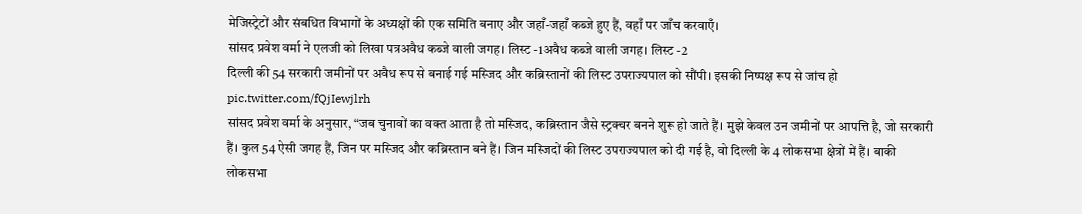मेजिस्ट्रेटों और संबधित विभागों के अध्यक्षों की एक समिति बनाए और जहाँ-जहाँ कब्जे हुए हैं, वहाँ पर जाँच करवाएँ।
सांसद प्रवेश वर्मा ने एलजी को लिखा पत्रअवैध कब्जे वाली जगह। लिस्ट -1अवैध कब्जे वाली जगह। लिस्ट -2
दिल्ली की 54 सरकारी जमीनों पर अवैध रूप से बनाई गई मस्जिद और कब्रिस्तानों की लिस्ट उपराज्यपाल को सौंपी। इसकी निष्पक्ष रूप से जांच हो pic.twitter.com/fQjIewjlrh
सांसद प्रवेश वर्मा के अनुसार, “जब चुनावों का वक्त आता है तो मस्जिद, कब्रिस्तान जैसे स्ट्रक्चर बनने शुरू हो जाते हैं। मुझे केवल उन जमीनों पर आपत्ति है, जो सरकारी हैं। कुल 54 ऐसी जगह हैं, जिन पर मस्जिद और कब्रिस्तान बने हैं। जिन मस्जिदों की लिस्ट उपराज्यपाल को दी गई है, वो दिल्ली के 4 लोकसभा क्षेत्रों में हैं। बाकी लोकसभा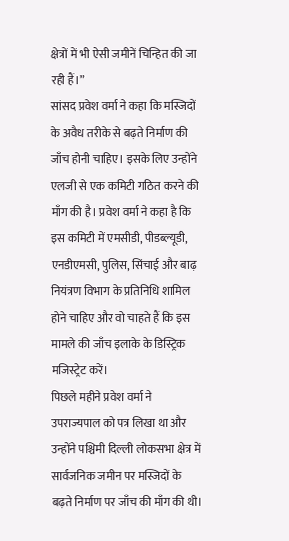क्षेत्रों में भी ऐसी जमीनें चिन्हित की जा रही हैं।”
सांसद प्रवेश वर्मा ने कहा कि मस्जिदों के अवैध तरीके से बढ़ते निर्माण की जाँच होनी चाहिए। इसके लिए उन्होंने एलजी से एक कमिटी गठित करने की माँग की है। प्रवेश वर्मा ने कहा है कि इस कमिटी में एमसीडी, पीडब्ल्यूडी, एनडीएमसी, पुलिस, सिंचाई और बाढ़ नियंत्रण विभाग के प्रतिनिधि शामिल होने चाहिए और वो चाहते हैं कि इस मामले की जाँच इलाके के डिस्ट्रिक मजिस्ट्रेट करें।
पिछले महीने प्रवेश वर्मा ने उपराज्यपाल को पत्र लिखा था और उन्होंने पश्चिमी दिल्ली लोकसभा क्षेत्र में सार्वजनिक जमीन पर मस्जिदों के बढ़ते निर्माण पर जाँच की माँग की थी।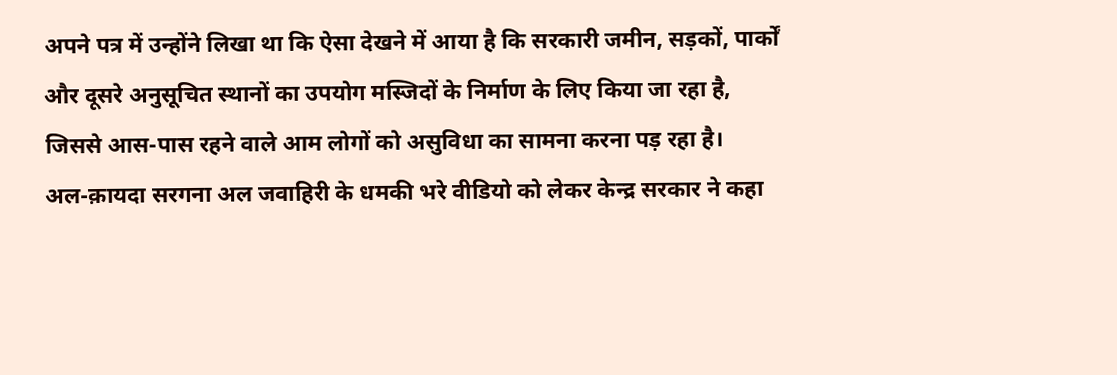अपने पत्र में उन्होंने लिखा था कि ऐसा देखने में आया है कि सरकारी जमीन, सड़कों, पार्कों और दूसरे अनुसूचित स्थानों का उपयोग मस्जिदों के निर्माण के लिए किया जा रहा है, जिससे आस-पास रहने वाले आम लोगों को असुविधा का सामना करना पड़ रहा है।
अल-क़ायदा सरगना अल जवाहिरी के धमकी भरे वीडियो को लेकर केन्द्र सरकार ने कहा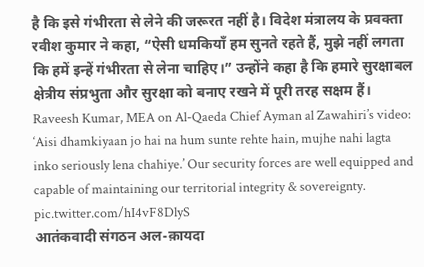है कि इसे गंभीरता से लेने की जरूरत नहीं है। विदेश मंत्रालय के प्रवक्ता रवीश कुमार ने कहा, “ऐसी धमकियाँ हम सुनते रहते हैं, मुझे नहीं लगता कि हमें इन्हें गंभीरता से लेना चाहिए।” उन्होंने कहा है कि हमारे सुरक्षाबल क्षेत्रीय संप्रभुता और सुरक्षा को बनाए रखने में पूरी तरह सक्षम हैं।
Raveesh Kumar, MEA on Al-Qaeda Chief Ayman al Zawahiri’s video: ‘Aisi dhamkiyaan jo hai na hum sunte rehte hain, mujhe nahi lagta inko seriously lena chahiye.’ Our security forces are well equipped and capable of maintaining our territorial integrity & sovereignty. pic.twitter.com/hI4vF8DlyS
आतंकवादी संगठन अल-क़ायदा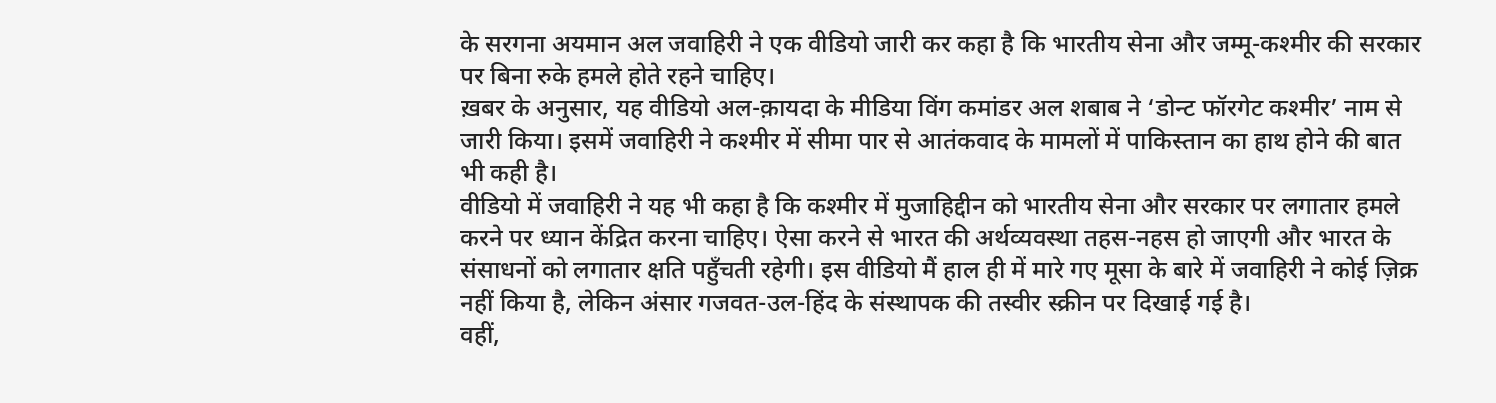के सरगना अयमान अल जवाहिरी ने एक वीडियो जारी कर कहा है कि भारतीय सेना और जम्मू-कश्मीर की सरकार पर बिना रुके हमले होते रहने चाहिए।
ख़बर के अनुसार, यह वीडियो अल-क़ायदा के मीडिया विंग कमांडर अल शबाब ने ‘डोन्ट फॉरगेट कश्मीर’ नाम से जारी किया। इसमें जवाहिरी ने कश्मीर में सीमा पार से आतंकवाद के मामलों में पाकिस्तान का हाथ होने की बात भी कही है।
वीडियो में जवाहिरी ने यह भी कहा है कि कश्मीर में मुजाहिद्दीन को भारतीय सेना और सरकार पर लगातार हमले करने पर ध्यान केंद्रित करना चाहिए। ऐसा करने से भारत की अर्थव्यवस्था तहस-नहस हो जाएगी और भारत के संसाधनों को लगातार क्षति पहुँचती रहेगी। इस वीडियो मैं हाल ही में मारे गए मूसा के बारे में जवाहिरी ने कोई ज़िक्र नहीं किया है, लेकिन अंसार गजवत-उल-हिंद के संस्थापक की तस्वीर स्क्रीन पर दिखाई गई है।
वहीं,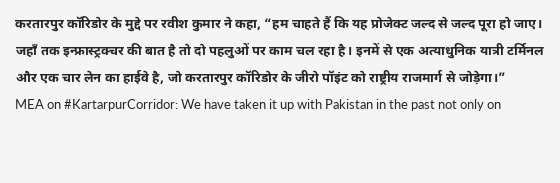करतारपुर कॉरिडोर के मुद्दे पर रवीश कुमार ने कहा, “हम चाहते हैं कि यह प्रोजेक्ट जल्द से जल्द पूरा हो जाए। जहाँ तक इन्फ्रास्ट्रक्चर की बात है तो दो पहलुओं पर काम चल रहा है। इनमें से एक अत्याधुनिक यात्री टर्मिनल और एक चार लेन का हाईवे है, जो करतारपुर कॉरिडोर के जीरो पॉइंट को राष्ट्रीय राजमार्ग से जोड़ेगा।”
MEA on #KartarpurCorridor: We have taken it up with Pakistan in the past not only on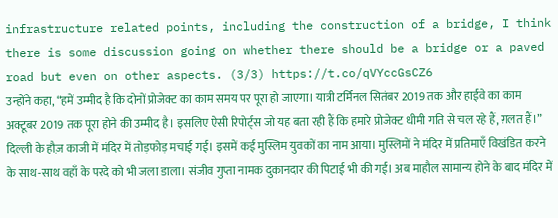infrastructure related points, including the construction of a bridge, I think there is some discussion going on whether there should be a bridge or a paved road but even on other aspects. (3/3) https://t.co/qVYccGsCZ6
उन्होंने कहा, “हमें उम्मीद है कि दोनों प्रोजेक्ट का काम समय पर पूरा हो जाएगा। यात्री टर्मिनल सितंबर 2019 तक और हाईवे का काम अक्टूबर 2019 तक पूरा होने की उम्मीद है। इसलिए ऐसी रिपोर्ट्स जो यह बता रही हैं कि हमारे प्रोजेक्ट धीमी गति से चल रहे हैं, ग़लत हैं।”
दिल्ली के हौज़ काजी में मंदिर में तोड़फोड़ मचाई गई। इसमें कई मुस्लिम युवकों का नाम आया। मुस्लिमों ने मंदिर में प्रतिमाएँ विखंडित करने के साथ-साथ वहाँ के परदे को भी जला डाला। संजीव गुप्ता नामक दुकानदार की पिटाई भी की गई। अब माहौल सामान्य होने के बाद मंदिर में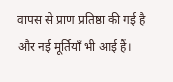वापस से प्राण प्रतिष्ठा की गई है और नई मूर्तियाँ भी आई हैं।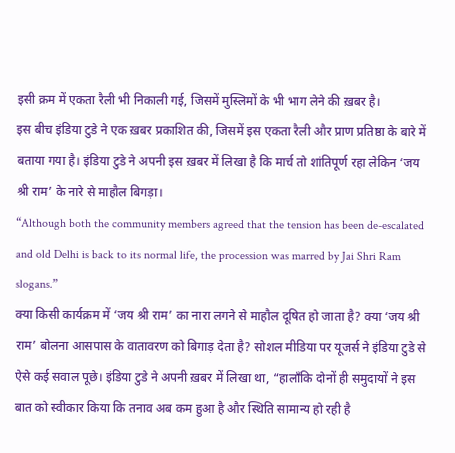इसी क्रम में एकता रैली भी निकाली गई, जिसमें मुस्लिमों के भी भाग लेने की ख़बर है।
इस बीच इंडिया टुडे ने एक ख़बर प्रकाशित की, जिसमें इस एकता रैली और प्राण प्रतिष्ठा के बारे में बताया गया है। इंडिया टुडे ने अपनी इस ख़बर में लिखा है कि मार्च तो शांतिपूर्ण रहा लेकिन ‘जय श्री राम’ के नारे से माहौल बिगड़ा।
“Although both the community members agreed that the tension has been de-escalated and old Delhi is back to its normal life, the procession was marred by Jai Shri Ram slogans.”
क्या किसी कार्यक्रम में ‘जय श्री राम’ का नारा लगने से माहौल दूषित हो जाता है? क्या ‘जय श्री राम’ बोलना आसपास के वातावरण को बिगाड़ देता है? सोशल मीडिया पर यूजर्स ने इंडिया टुडे से ऐसे कई सवाल पूछे। इंडिया टुडे ने अपनी ख़बर में लिखा था, “हालाँकि दोनों ही समुदायों ने इस बात को स्वीकार किया कि तनाव अब कम हुआ है और स्थिति सामान्य हो रही है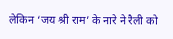लेकिन ‘जय श्री राम’ के नारे ने रैली को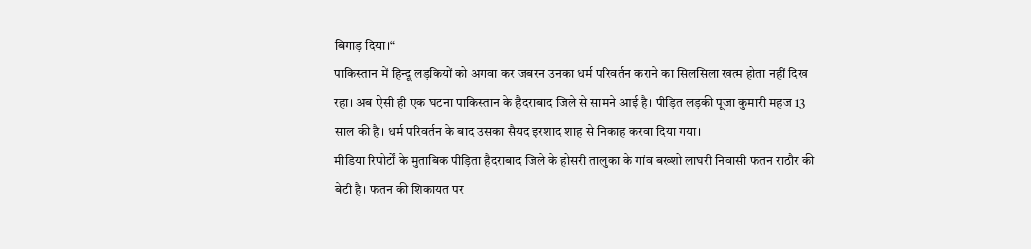बिगाड़ दिया।“
पाकिस्तान में हिन्दू लड़कियों को अगवा कर जबरन उनका धर्म परिवर्तन कराने का सिलसिला खत्म होता नहीं दिख रहा। अब ऐसी ही एक घटना पाकिस्तान के हैदराबाद जिले से सामने आई है। पीड़ित लड़की पूजा कुमारी महज 13 साल की है। धर्म परिवर्तन के बाद उसका सैयद इरशाद शाह से निकाह करवा दिया गया।
मीडिया रिपोर्टों के मुताबिक पीड़िता हैदराबाद जिले के होसरी तालुका के गांव बख्शो लाघरी निवासी फतन राठौर की बेटी है। फतन की शिकायत पर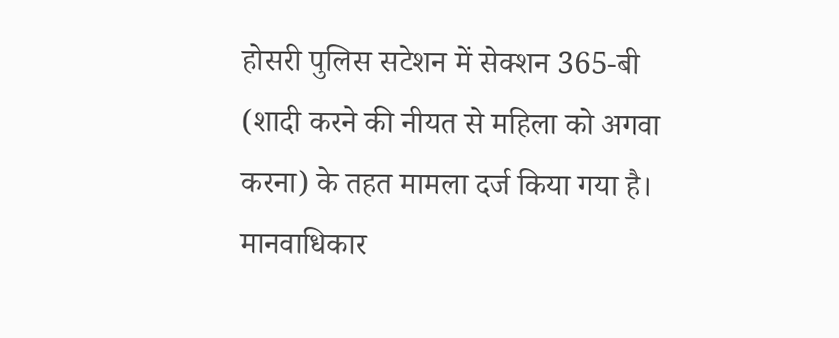होसरी पुलिस सटेशन में सेक्शन 365-बी (शादी करने की नीयत से महिला को अगवा करना) के तहत मामला दर्ज किया गया है। मानवाधिकार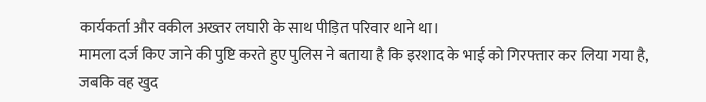कार्यकर्ता और वकील अख्तर लघारी के साथ पीड़ित परिवार थाने था।
मामला दर्ज किए जाने की पुष्टि करते हुए पुलिस ने बताया है कि इरशाद के भाई को गिरफ्तार कर लिया गया है, जबकि वह खुद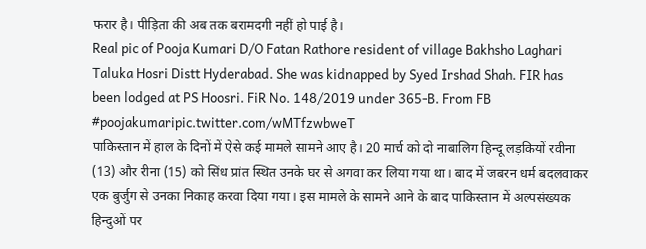फरार है। पीड़िता की अब तक बरामदगी नहीं हो पाई है।
Real pic of Pooja Kumari D/O Fatan Rathore resident of village Bakhsho Laghari Taluka Hosri Distt Hyderabad. She was kidnapped by Syed Irshad Shah. FIR has been lodged at PS Hoosri. FiR No. 148/2019 under 365-B. From FB #poojakumaripic.twitter.com/wMTfzwbweT
पाकिस्तान में हाल के दिनों में ऐसे कई मामले सामने आए है। 20 मार्च को दो नाबालिग हिन्दू लड़कियों रवीना (13) और रीना (15) को सिंध प्रांत स्थित उनके घर से अगवा कर लिया गया था। बाद में जबरन धर्म बदलवाकर एक बुर्जुग से उनका निकाह करवा दिया गया। इस मामले के सामने आने के बाद पाकिस्तान में अल्पसंख्यक हिन्दुओं पर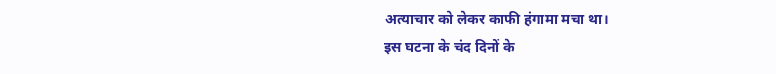अत्याचार को लेकर काफी हंगामा मचा था।
इस घटना के चंद दिनों के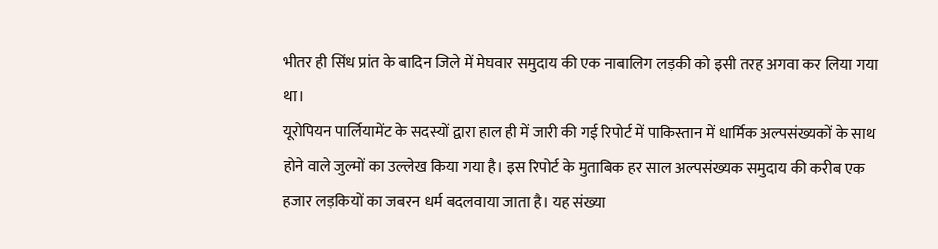भीतर ही सिंध प्रांत के बादिन जिले में मेघवार समुदाय की एक नाबालिग लड़की को इसी तरह अगवा कर लिया गया था।
यूरोपियन पार्लियामेंट के सदस्यों द्वारा हाल ही में जारी की गई रिपोर्ट में पाकिस्तान में धार्मिक अल्पसंख्यकों के साथ होने वाले जुल्मों का उल्लेख किया गया है। इस रिपोर्ट के मुताबिक हर साल अल्पसंख्यक समुदाय की करीब एक हजार लड़कियों का जबरन धर्म बदलवाया जाता है। यह संख्या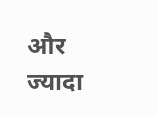और ज्यादा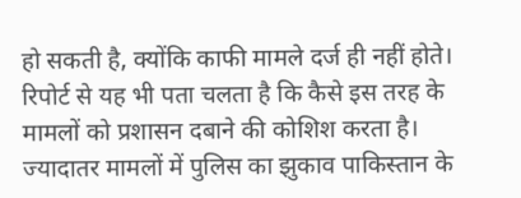हो सकती है, क्योंकि काफी मामले दर्ज ही नहीं होते। रिपोर्ट से यह भी पता चलता है कि कैसे इस तरह के मामलों को प्रशासन दबाने की कोशिश करता है। ज्यादातर मामलों में पुलिस का झुकाव पाकिस्तान के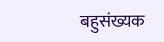बहुसंख्यक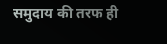समुदाय की तरफ ही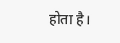होता है।